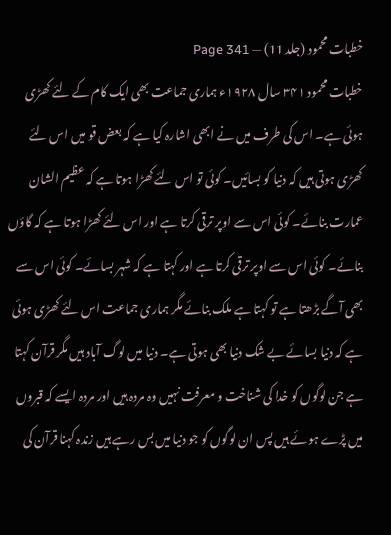خطبات محمود (جلد 11) — Page 341
خطبات محمود ۳۴۱ سال ۱۹۲۸ء ہماری جماعت بھی ایک کام کے لئے کھڑی ہوئی ہے۔ اس کی طرف میں نے ابھی اشارہ کیا ہے کہ بعض قو میں اس لئے کھڑی ہوتی ہیں کہ دنیا کو بسائیں۔ کوئی تو اس لئے کھڑا ہوتا ہے کہ عظیم الشان عمارت بنائے۔ کوئی اس سے اوپر ترقی کرتا ہے اور اس لئے کھڑا ہوتا ہے کہ گاؤں بنائے۔ کوئی اس سے اوپر ترقی کرتا ہے اور کہتا ہے کہ شہر بسائے۔ کوئی اس سے بھی آگے بڑھتا ہے تو کہتا ہے ملک بنائے مگر ہماری جماعت اس لئے کھڑی ہوئی ہے کہ دنیا بسائے بے شک دنیا بھی ہوتی ہے۔ دنیا میں لوگ آباد ہیں مگر قرآن کہتا ہے جن لوگوں کو خدا کی شناخت و معرفت نہیں وہ مردہ ہیں اور مردہ ایسے کہ قبروں میں پڑے ہوئے ہیں پس ان لوگوں کو جو دنیا میں بس رہے ہیں زندہ کہنا قرآن کی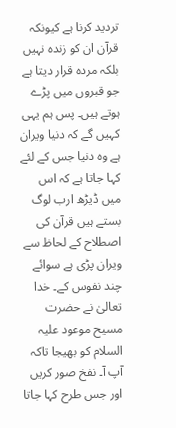تردید کرنا ہے کیونکہ قرآن ان کو زندہ نہیں بلکہ مردہ قرار دیتا ہے جو قبروں میں پڑے ہوتے ہیں۔ پس ہم یہی کہیں گے کہ دنیا ویران ہے وہ دنیا جس کے لئے کہا جاتا ہے کہ اس میں ڈیڑھ ارب لوگ بستے ہیں قرآن کی اصطلاح کے لحاظ سے ویران پڑی ہے سوائے چند نفوس کے۔ خدا تعالیٰ نے حضرت مسیح موعود علیہ السلام کو بھیجا تاکہ آپ آ۔ نفخ صور کریں اور جس طرح کہا جاتا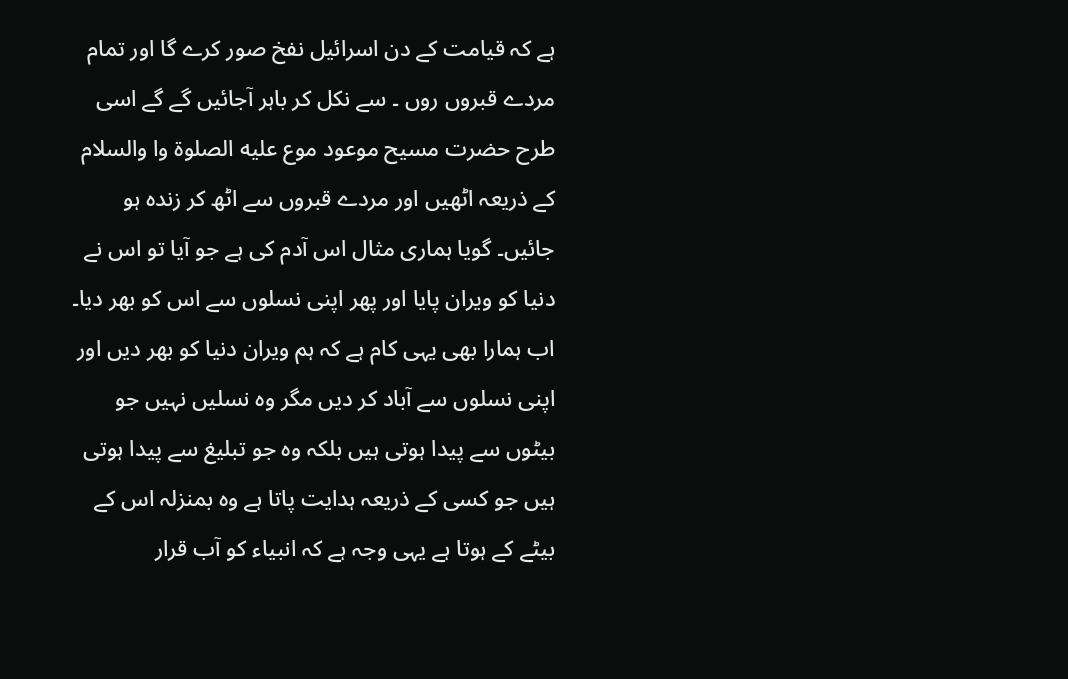ہے کہ قیامت کے دن اسرائیل نفخ صور کرے گا اور تمام مردے قبروں روں ۔ سے نکل کر باہر آجائیں گے گے اسی طرح حضرت مسیح موعود موع عليه الصلوة وا والسلام کے ذریعہ اٹھیں اور مردے قبروں سے اٹھ کر زندہ ہو جائیں۔ گویا ہماری مثال اس آدم کی ہے جو آیا تو اس نے دنیا کو ویران پایا اور پھر اپنی نسلوں سے اس کو بھر دیا۔ اب ہمارا بھی یہی کام ہے کہ ہم ویران دنیا کو بھر دیں اور اپنی نسلوں سے آباد کر دیں مگر وہ نسلیں نہیں جو بیٹوں سے پیدا ہوتی ہیں بلکہ وہ جو تبلیغ سے پیدا ہوتی ہیں جو کسی کے ذریعہ ہدایت پاتا ہے وہ بمنزلہ اس کے بیٹے کے ہوتا ہے یہی وجہ ہے کہ انبیاء کو آب قرار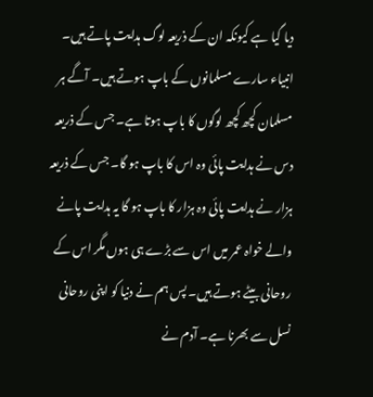دیا گیا ہے کیونکہ ان کے ذریعہ لوگ ہدایت پاتے ہیں۔ انبیاء سارے مسلمانوں کے باپ ہوتے ہیں۔ آگے ہر مسلمان کچھ کچھ لوگوں کا باپ ہوتا ہے۔ جس کے ذریعہ دس نے ہدایت پائی وہ اس کا باپ ہو گا۔ جس کے ذریعہ ہزار نے ہدایت پائی وہ ہزار کا باپ ہو گا یہ ہدایت پانے والے خواہ عمر میں اس سے بڑے ہی ہوں مگر اس کے روحانی بیٹے ہوتے ہیں۔ پس ہم نے دنیا کو اپنی روحانی نسل سے بھرنا ہے۔ آدم نے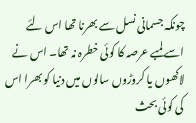چونکہ جسمانی نسل سے بھرنا تھا اس لئے اسے لمبے عرصہ کا کوئی خطرہ نہ تھا۔ اس نے لاکھوں یا کروڑوں سالوں میں دنیا کو بھرا اس کی کوئی بحث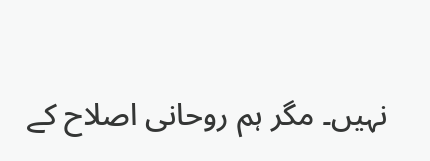نہیں۔ مگر ہم روحانی اصلاح کے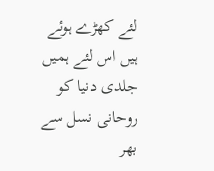لئے کھڑے ہوئے ہیں اس لئے ہمیں جلدی دنیا کو روحانی نسل سے بھر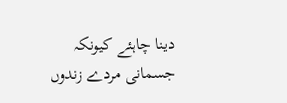دینا چاہئے کیونکہ جسمانی مردے زندوں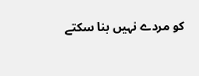کو مردے نہیں بنا سکتے